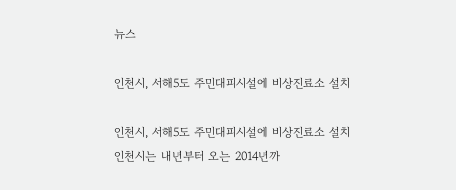뉴스

인천시, 서해5도 주민대피시설에 비상진료소 설치

인천시, 서해5도 주민대피시설에 비상진료소 설치
인천시는 내년부터 오는 2014년까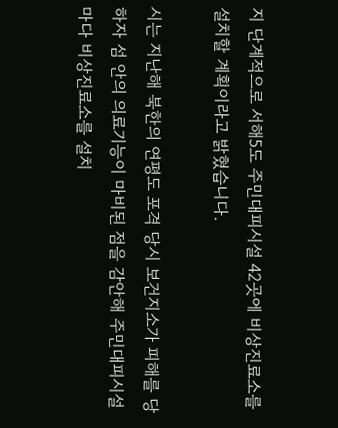지 단계적으로 서해5도 주민대피시설 42곳에 비상진료소를 설치할 계획이라고 밝혔습니다.

시는 지난해 북한의 연평도 포격 당시 보건지소가 피해를 당하자 섬 안의 의료기능이 마비된 점을 감안해 주민대피시설마다 비상진료소를 설치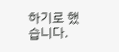하기로 했습니다.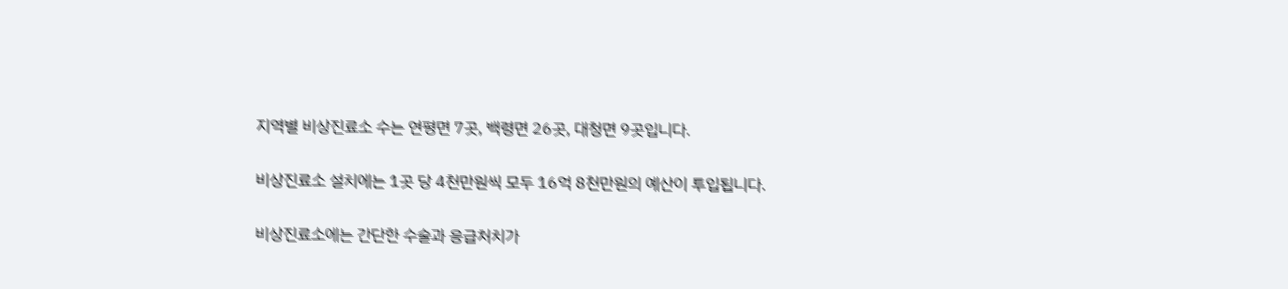지역별 비상진료소 수는 연평면 7곳, 백령면 26곳, 대청면 9곳입니다.

비상진료소 설치에는 1곳 당 4천만원씩 모두 16억 8천만원의 예산이 투입됩니다.

비상진료소에는 간단한 수술과 응급처치가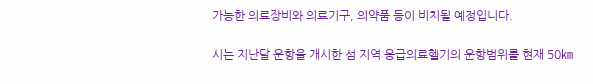가능한 의료장비와 의료기구, 의약품 등이 비치될 예정입니다.

시는 지난달 운항을 개시한 섬 지역 응급의료헬기의 운항범위를 현재 50㎞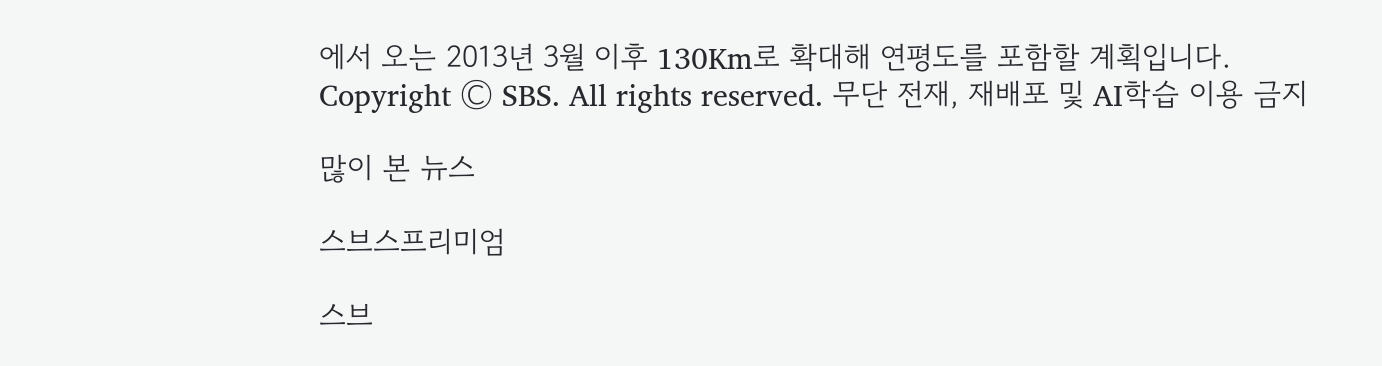에서 오는 2013년 3월 이후 130Km로 확대해 연평도를 포함할 계획입니다.
Copyright Ⓒ SBS. All rights reserved. 무단 전재, 재배포 및 AI학습 이용 금지

많이 본 뉴스

스브스프리미엄

스브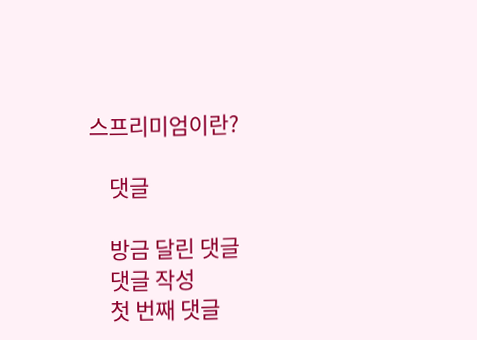스프리미엄이란?

    댓글

    방금 달린 댓글
    댓글 작성
    첫 번째 댓글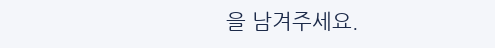을 남겨주세요.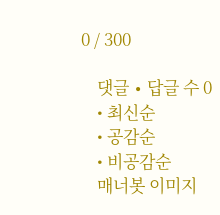0 / 300

    댓글 ∙ 답글 수 0
    • 최신순
    • 공감순
    • 비공감순
    매너봇 이미지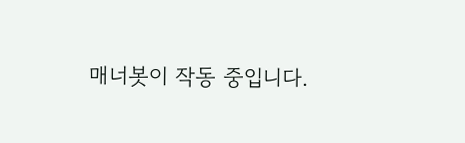매너봇이 작동 중입니다.